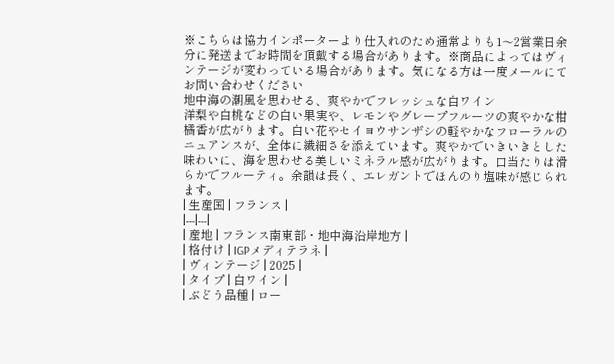※こちらは協力インポーターより仕入れのため通常よりも1〜2営業日余分に発送までお時間を頂戴する場合があります。※商品によってはヴィンテージが変わっている場合があります。気になる方は一度メールにてお問い合わせください
地中海の潮風を思わせる、爽やかでフレッシュな白ワイン
洋梨や白桃などの白い果実や、レモンやグレープフルーツの爽やかな柑橘香が広がります。白い花やセイヨウサンザシの軽やかなフローラルのニュアンスが、全体に繊細さを添えています。爽やかでいきいきとした味わいに、海を思わせる美しいミネラル感が広がります。口当たりは滑らかでフルーティ。余韻は長く、エレガントでほんのり塩味が感じられます。
| 生産国 | フランス |
|---|---|
| 産地 | フランス南東部・地中海沿岸地方 |
| 格付け | IGPメディテラネ |
| ヴィンテージ | 2025 |
| タイプ | 白ワイン |
| ぶどう品種 | ロー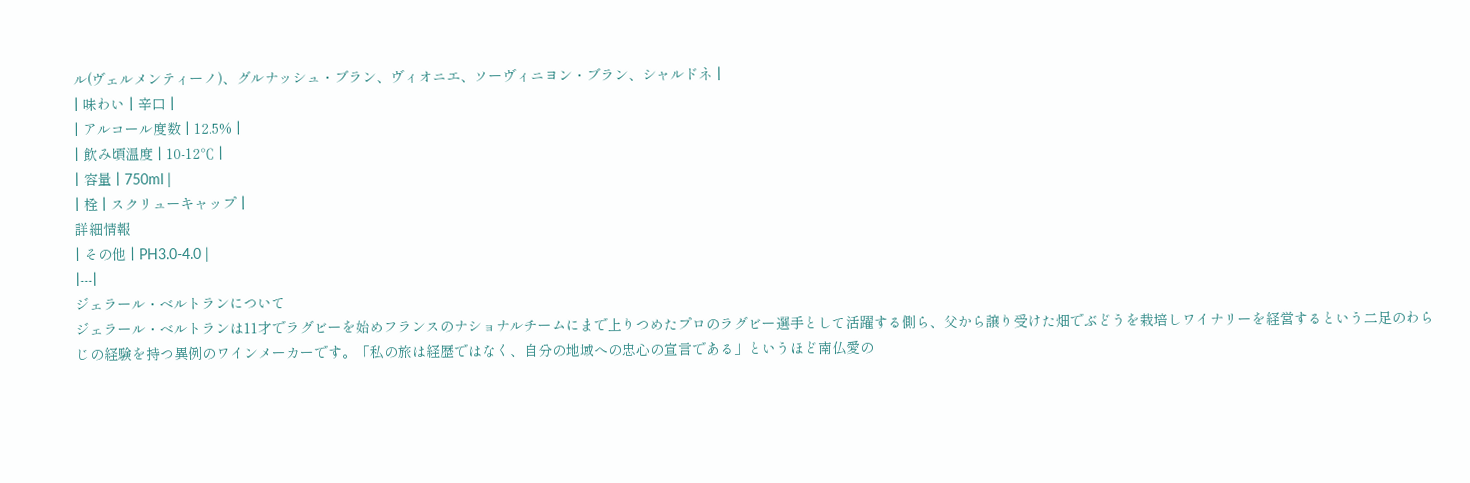ル(ヴェルメンティーノ)、グルナッシュ・ブラン、ヴィオニエ、ソーヴィニヨン・ブラン、シャルドネ |
| 味わい | 辛口 |
| アルコール度数 | 12.5% |
| 飲み頃温度 | 10-12℃ |
| 容量 | 750ml |
| 栓 | スクリューキャップ |
詳細情報
| その他 | PH3.0-4.0 |
|---|
ジェラール・ベルトランについて
ジェラール・ベルトランは11才でラグビーを始めフランスのナショナルチームにまで上りつめたプロのラグビー選手として活躍する側ら、父から譲り受けた畑でぶどうを栽培しワイナリーを経営するという二足のわらじの経験を持つ異例のワインメーカーです。「私の旅は経歴ではなく、自分の地域への忠心の宣言である」というほど南仏愛の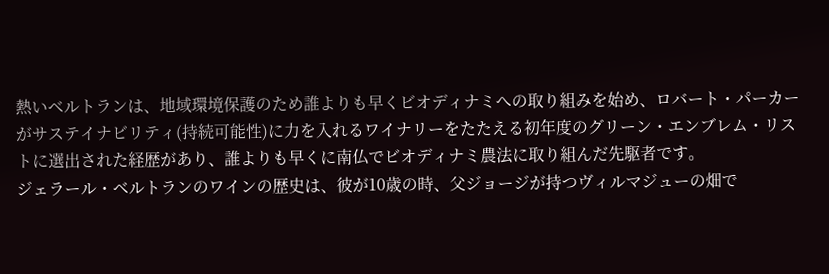熱いベルトランは、地域環境保護のため誰よりも早くビオディナミへの取り組みを始め、ロバート・パーカーがサステイナビリティ(持続可能性)に力を入れるワイナリーをたたえる初年度のグリーン・エンブレム・リストに選出された経歴があり、誰よりも早くに南仏でビオディナミ農法に取り組んだ先駆者です。
ジェラール・ベルトランのワインの歴史は、彼が10歳の時、父ジョージが持つヴィルマジューの畑で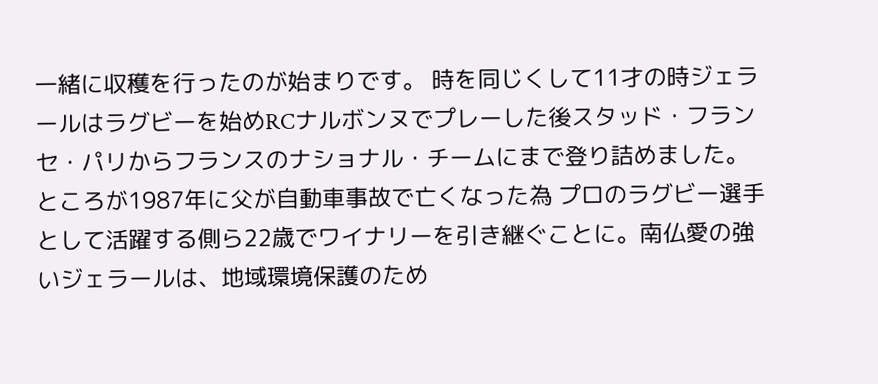一緒に収穫を行ったのが始まりです。 時を同じくして11才の時ジェラールはラグビーを始めRCナルボンヌでプレーした後スタッド・フランセ・パリからフランスのナショナル・チームにまで登り詰めました。
ところが1987年に父が自動車事故で亡くなった為 プロのラグビー選手として活躍する側ら22歳でワイナリーを引き継ぐことに。南仏愛の強いジェラールは、地域環境保護のため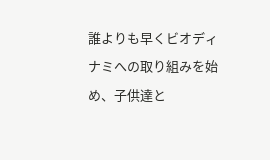誰よりも早くビオディナミへの取り組みを始め、子供達と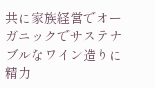共に家族経営でオーガニックでサステナブルなワイン造りに精力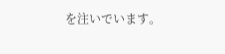を注いでいます。